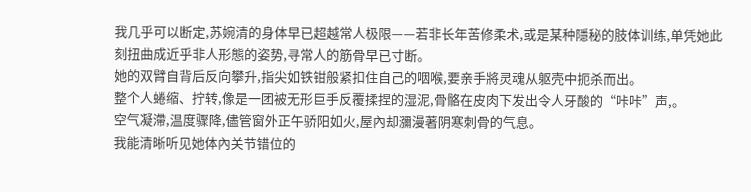我几乎可以断定,苏婉清的身体早已超越常人极限——若非长年苦修柔术,或是某种隱秘的肢体训练,单凭她此刻扭曲成近乎非人形態的姿势,寻常人的筋骨早已寸断。
她的双臂自背后反向攀升,指尖如铁钳般紧扣住自己的咽喉,要亲手將灵魂从躯壳中扼杀而出。
整个人蜷缩、拧转,像是一团被无形巨手反覆揉捏的湿泥,骨骼在皮肉下发出令人牙酸的“咔咔”声,。
空气凝滯,温度骤降,儘管窗外正午骄阳如火,屋內却瀰漫著阴寒刺骨的气息。
我能清晰听见她体內关节错位的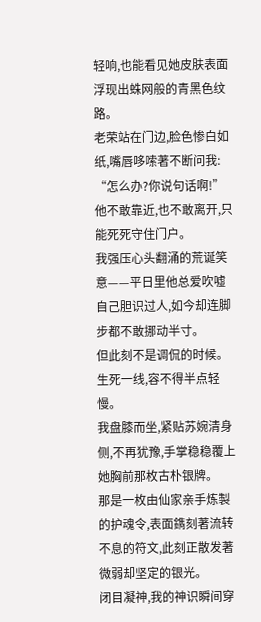轻响,也能看见她皮肤表面浮现出蛛网般的青黑色纹路。
老荣站在门边,脸色惨白如纸,嘴唇哆嗦著不断问我:
“怎么办?你说句话啊!”
他不敢靠近,也不敢离开,只能死死守住门户。
我强压心头翻涌的荒诞笑意——平日里他总爱吹嘘自己胆识过人,如今却连脚步都不敢挪动半寸。
但此刻不是调侃的时候。
生死一线,容不得半点轻慢。
我盘膝而坐,紧贴苏婉清身侧,不再犹豫,手掌稳稳覆上她胸前那枚古朴银牌。
那是一枚由仙家亲手炼製的护魂令,表面鐫刻著流转不息的符文,此刻正散发著微弱却坚定的银光。
闭目凝神,我的神识瞬间穿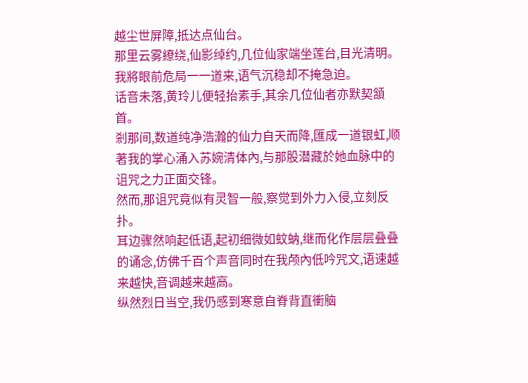越尘世屏障,抵达点仙台。
那里云雾繚绕,仙影绰约,几位仙家端坐莲台,目光清明。
我將眼前危局一一道来,语气沉稳却不掩急迫。
话音未落,黄玲儿便轻抬素手,其余几位仙者亦默契頷首。
剎那间,数道纯净浩瀚的仙力自天而降,匯成一道银虹,顺著我的掌心涌入苏婉清体內,与那股潜藏於她血脉中的诅咒之力正面交锋。
然而,那诅咒竟似有灵智一般,察觉到外力入侵,立刻反扑。
耳边骤然响起低语,起初细微如蚊蚋,继而化作层层叠叠的诵念,仿佛千百个声音同时在我颅內低吟咒文,语速越来越快,音调越来越高。
纵然烈日当空,我仍感到寒意自脊背直衝脑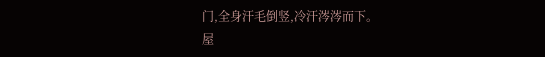门,全身汗毛倒竖,冷汗涔涔而下。
屋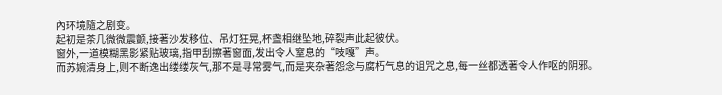內环境隨之剧变。
起初是茶几微微震颤,接著沙发移位、吊灯狂晃,杯盏相继坠地,碎裂声此起彼伏。
窗外,一道模糊黑影紧贴玻璃,指甲刮擦著窗面,发出令人窒息的“吱嘎”声。
而苏婉清身上,则不断逸出缕缕灰气,那不是寻常雾气,而是夹杂著怨念与腐朽气息的诅咒之息,每一丝都透著令人作呕的阴邪。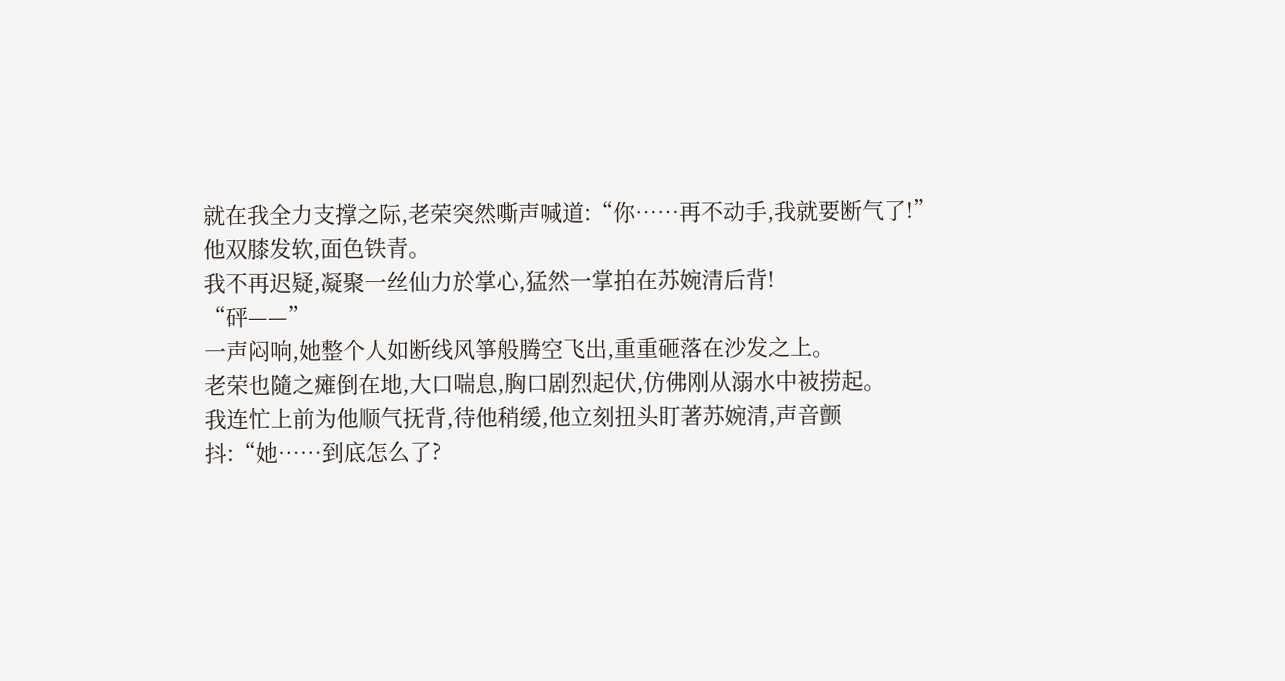就在我全力支撑之际,老荣突然嘶声喊道:“你……再不动手,我就要断气了!”
他双膝发软,面色铁青。
我不再迟疑,凝聚一丝仙力於掌心,猛然一掌拍在苏婉清后背!
“砰——”
一声闷响,她整个人如断线风箏般腾空飞出,重重砸落在沙发之上。
老荣也隨之瘫倒在地,大口喘息,胸口剧烈起伏,仿佛刚从溺水中被捞起。
我连忙上前为他顺气抚背,待他稍缓,他立刻扭头盯著苏婉清,声音颤抖:“她……到底怎么了?